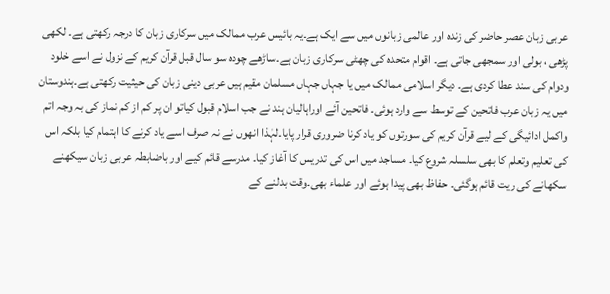عربی زبان عصر حاضر کی زندہ اور عالمی زبانوں میں سے ایک ہے۔یہ بائیس عرب ممالک میں سرکاری زبان کا درجہ رکھتی ہے۔ لکھی پڑھی ، بولی اور سمجھی جاتی ہے۔ اقوام متحدہ کی چھٹی سرکاری زبان ہے۔ساڑھے چودہ سو سال قبل قرآن کریم کے نزول نے اسے خلود ودوام کی سند عطا کردی ہے۔ دیگر اسلامی ممالک میں یا جہاں جہاں مسلمان مقیم ہیں عربی دینی زبان کی حیثیت رکھتی ہے۔ہندوستان میں یہ زبان عرب فاتحین کے توسط سے وارد ہوئی۔ فاتحین آئے اوراہالیان ہند نے جب اسلام قبول کیاتو ان پر کم از کم نماز کی بہ وجہ اتم واکمل ادائیگی کے لیے قرآن کریم کی سورتوں کو یاد کرنا ضروری قرار پایا۔لہٰذا انھوں نے نہ صرف اسے یاد کرنے کا اہتمام کیا بلکہ اس کی تعلیم وتعلم کا بھی سلسلہ شروع کیا۔ مساجد میں اس کی تدریس کا آغاز کیا۔ مدرسے قائم کیے اور باضابطہ عربی زبان سیکھنے سکھانے کی ریت قائم ہوگئی۔ حفاظ بھی پیدا ہوئے اور علماء بھی۔وقت بدلنے کے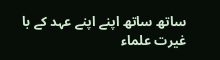ساتھ ساتھ اپنے اپنے عہد کے با غیرت علماء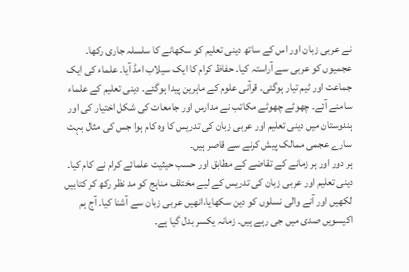نے عربی زبان اور اس کے ساتھ دینی تعلیم کو سکھانے کا سلسلہ جاری رکھا۔ عجمیوں کو عربی سے آراستہ کیا۔ حفاظ کرام کا ایک سیلاب امڈ آیا۔ علماء کی ایک جماعت اور ٹیم تیار ہوگئی۔ قرآنی علوم کے ماہرین پیدا ہوگئے۔ دینی تعلیم کے علماء سامنے آئے۔ چھوٹے چھوٹے مکاتب نے مدارس اور جامعات کی شکل اختیار کی اور ہندوستان میں دینی تعلیم اور عربی زبان کی تدریس کا وہ کام ہوا جس کی مثال بہت سارے عجمی ممالک پیش کرنے سے قاصر ہیں۔
ہر دور اور ہر زمانے کے تقاضے کے مطابق اور حسب حیثیت علمائے کرام نے کام کیا۔ دینی تعلیم اور عربی زبان کی تدریس کے لیے مختلف مناہج کو مد نظر رکھ کر کتابیں لکھیں اور آنے والی نسلوں کو دین سکھایا،انھیں عربی زبان سے آشنا کیا۔ آج ہم اکیسویں صدی میں جی رہے ہیں۔ زمانہ یکسر بدل گیا ہے۔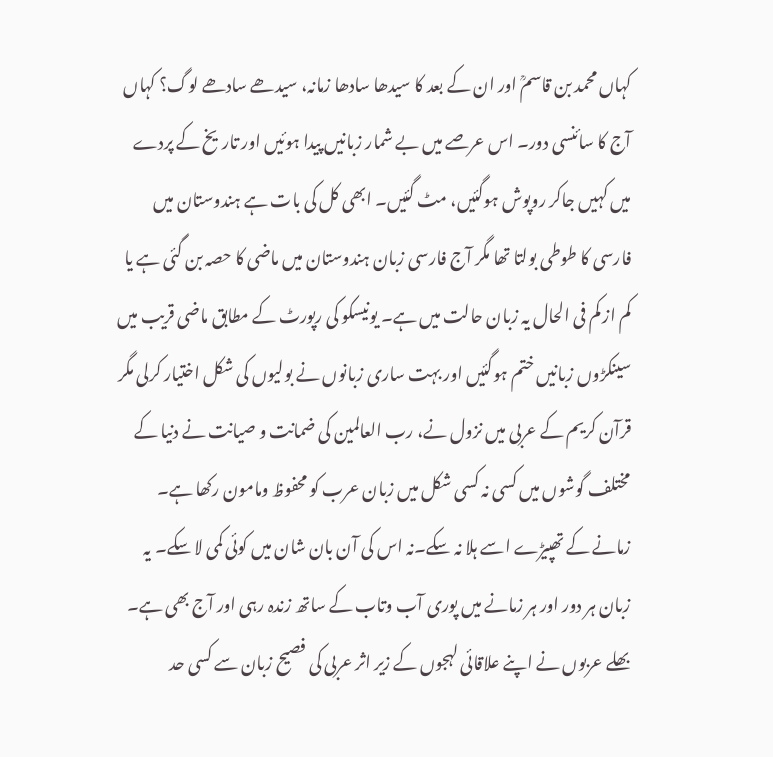کہاں محمد بن قاسمؒ اور ان کے بعد کا سیدھا سادھا زمانہ، سیدھے سادھے لوگ؟ کہاں آج کا سائنسی دور۔ اس عرصے میں بے شمار زبانیں پیدا ہوئیں اور تاریخ کے پردے میں کہیں جاکر روپوش ہوگئیں، مٹ گئیں۔ ابھی کل کی بات ہے ہندوستان میں فارسی کا طوطی بولتا تھا مگر آج فارسی زبان ہندوستان میں ماضی کا حصہ بن گئی ہے یا کم از کم فی الحال یہ زبان حالت میں ہے۔ یونیسکو کی رپورٹ کے مطابق ماضی قریب میں سینکڑوں زبانیں ختم ہوگئیں اور بہت ساری زبانوں نے بولیوں کی شکل اختیار کرلی مگر قرآن کریم کے عربی میں نزول نے، رب العالمین کی ضمانت و صیانت نے دنیا کے مختلف گوشوں میں کسی نہ کسی شکل میں زبان عرب کو محفوظ ومامون رکھا ہے۔ زمانے کے تھپیڑے اسے ہلا نہ سکے۔نہ اس کی آن بان شان میں کوئی کمی لا سکے۔ یہ زبان ہر دور اور ہر زمانے میں پوری آب وتاب کے ساتھ زندہ رہی اور آج بھی ہے۔ بھلے عربوں نے اپنے علاقائی لہجوں کے زیر اثر عربی کی فصیح زبان سے کسی حد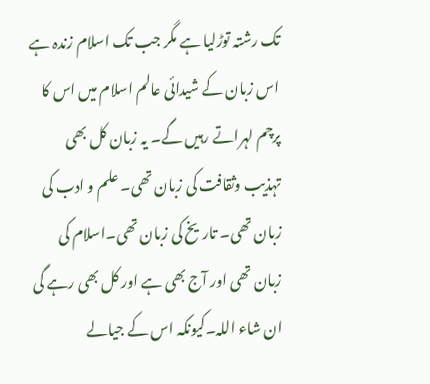تک رشتہ توڑلیا ہے مگر جب تک اسلام زندہ ہے اس زبان کے شیدائی عالم اسلام میں اس کا پرچم لہراتے رہیں گے۔ یہ زبان کل بھی تہذیب وثقافت کی زبان تھی۔ علم و ادب کی زبان تھی۔ تاریخ کی زبان تھی۔اسلام کی زبان تھی اور آج بھی ہے اور کل بھی رہے گی ان شاء اللہ۔کیونکہ اس کے جیالے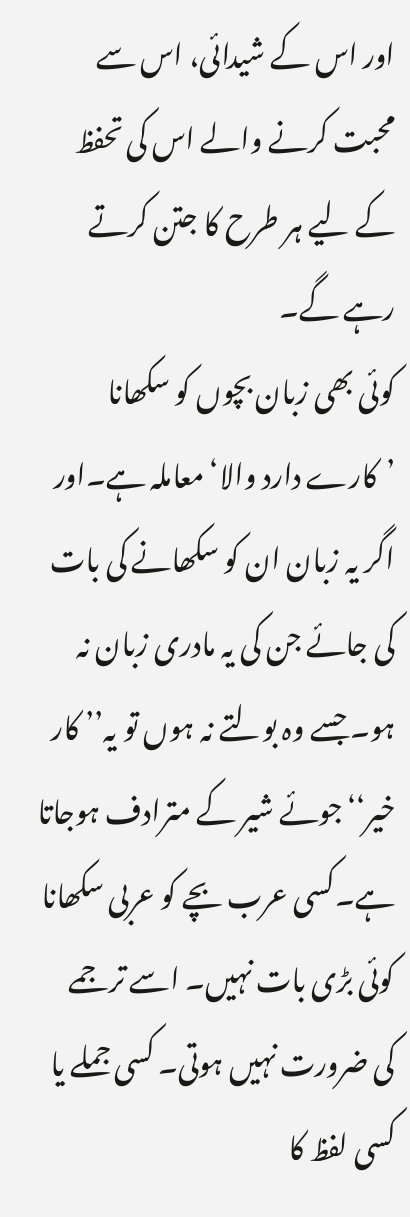اور اس کے شیدائی، اس سے محبت کرنے والے اس کی تحفظ کے لیے ہر طرح کا جتن کرتے رہے گے۔
کوئی بھی زبان بچوں کو سکھانا ’کارے دارد والا‘ معاملہ ہے۔اور اگر یہ زبان ان کو سکھانے کی بات کی جائے جن کی یہ مادری زبان نہ ہو۔ جسے وہ بولتے نہ ہوں تو یہ’’ کار خیر‘‘جوئے شیر کے مترادف ہوجاتا ہے۔کسی عرب بچے کو عربی سکھانا کوئی بڑی بات نہیں۔ اسے ترجمے کی ضرورت نہیں ہوتی۔ کسی جملے یا کسی لفظ کا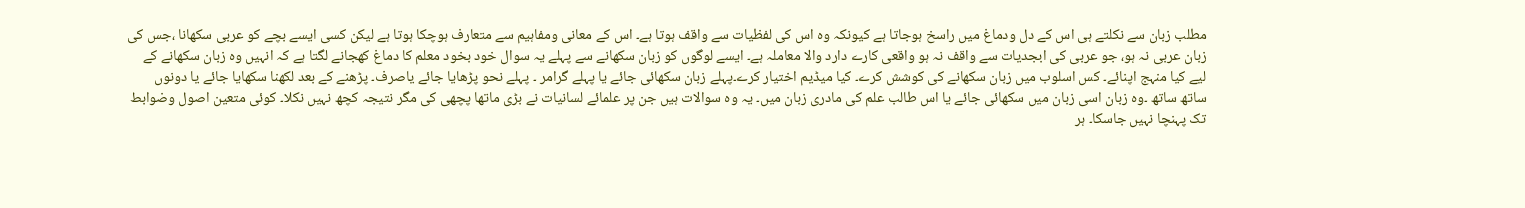مطلب زبان سے نکلتے ہی اس کے دل ودماغ میں راسخ ہوجاتا ہے کیونکہ وہ اس کی لفظیات سے واقف ہوتا ہے۔ اس کے معانی ومفاہیم سے متعارف ہوچکا ہوتا ہے لیکن کسی ایسے بچے کو عربی سکھانا ،جس کی زبان عربی نہ ہو، جو عربی کی ابجدیات سے واقف نہ ہو واقعی کارے دارد والا معاملہ ہے۔ ایسے لوگوں کو زبان سکھانے سے پہلے یہ سوال خود بخود معلم کا دماغ کھجانے لگتا ہے کہ انہیں وہ زبان سکھانے کے لیے کیا منہج اپنائے۔ کس اسلوب میں زبان سکھانے کی کوشش کرے۔ کیا میڈیم اختیار کرے۔پہلے زبان سکھائی جائے یا پہلے گرامر ۔ پہلے نحو پڑھایا جائے یاصرف۔ پڑھنے کے بعد لکھنا سکھایا جائے یا دونوں ساتھ ساتھ ۔وہ زبان اسی زبان میں سکھائی جائے یا اس طالب علم کی مادری زبان میں۔ یہ وہ سوالات ہیں جن پر علمائے لسانیات نے بڑی ماتھا پچھی کی مگر نتیجہ کچھ نہیں نکلا۔ کوئی متعین اصول وضوابط تک پہنچا نہیں جاسکا۔ ہر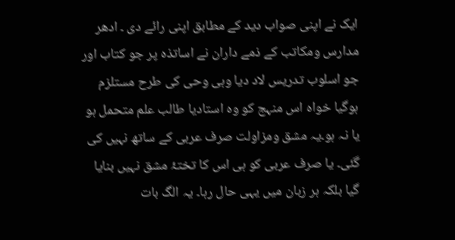ایک نے اپنی صواب دید کے مطابق اپنی رائے دی ۔ ادھر مدارس ومکاتب کے ذمے داران نے اساتذہ پر جو کتاب اور جو اسلوب تدریس لاد دیا وہی وحی کی طرح مستلزم ہوگیا خواہ اس منہج کو وہ استادیا طالب علم متحمل ہو یا نہ ہو۔یہ مشق ومزاولت صرف عربی کے ساتھ نہیں کی گئی۔ یا صرف عربی کو ہی اس کا تختۂ مشق نہیں بنایا گیا بلکہ ہر زبان میں یہی حال رہا۔ یہ الگ بات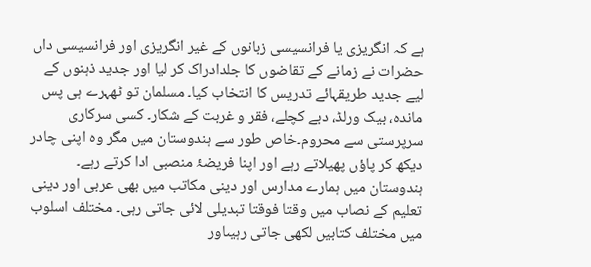ہے کہ انگریزی یا فرانسیسی زبانوں کے غیر انگریزی اور فرانسیسی داں حضرات نے زمانے کے تقاضوں کا جلدادراک کر لیا اور جدید ذہنوں کے لیے جدید طریقہائے تدریس کا انتخاب کیا۔ مسلمان تو ٹھہرے ہی پس ماندہ، بیک ورلڈ، دبے کچلے، فقر و غربت کے شکار۔ کسی سرکاری سرپرستی سے محروم۔خاص طور سے ہندوستان میں مگر وہ اپنی چادر دیکھ کر پاؤں پھیلاتے رہے اور اپنا فریضۂ منصبی ادا کرتے رہے۔ ہندوستان میں ہمارے مدارس اور دینی مکاتب میں بھی عربی اور دینی تعلیم کے نصاب میں وقتا فوقتا تبدیلی لائی جاتی رہی۔ مختلف اسلوب میں مختلف کتابیں لکھی جاتی رہیںاور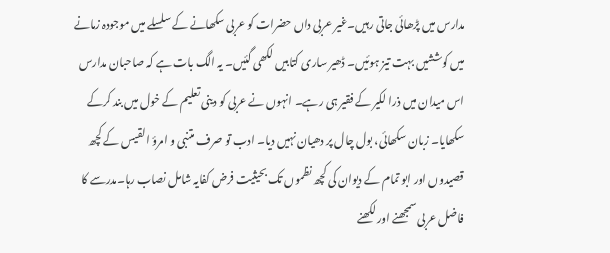مدارس میں پڑھائی جاتی رہیں۔غیر عربی داں حضرات کو عربی سکھانے کے سلسلے میں موجودہ زمانے میں کوششیں بہت تیز ہوئیں۔ ڈھیر ساری کتابیں لکھی گئیں۔ یہ الگ بات ہے کہ صاحبان مدارس اس میدان میں ذرا لکیر کے فقیر ہی رہے۔ انہوں نے عربی کو دینی تعلیم کے خول میں بند کرکے سکھایا۔ زبان سکھائی، بول چال پر دھیان نہیں دیا۔ ادب تو صرف متنبی و امرؤ القیس کے کچھ قصیدوں اور ابو تمام کے دیوان کی کچھ نظموں تک بحیثیت فرض کفایہ شامل نصاب رہا۔مدرسے کا فاضل عربی سمجھنے اور لکھنے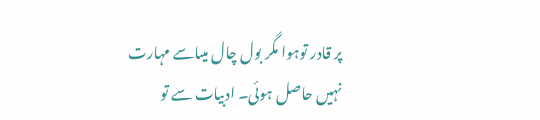پر قادر توہوا مگر بول چال میںاسے مہارت نہیں حاصل ہوئی۔ ادبیات سے تو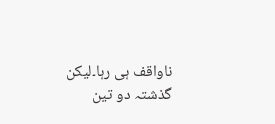ناواقف ہی رہا۔لیکن گذشتہ دو تین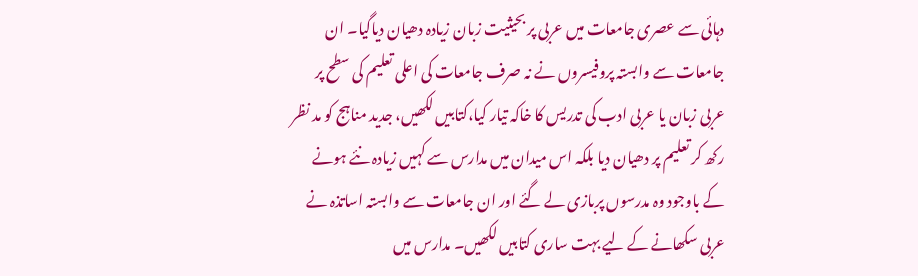دہائی سے عصری جامعات میں عربی پر بحیثیت زبان زیادہ دھیان دیاگیا۔ ان جامعات سے وابستہ پروفیسروں نے نہ صرف جامعات کی اعلی تعلیم کی سطح پر عربی زبان یا عربی ادب کی تدریس کا خاکہ تیار کیا،کتابیں لکھیں، جدید مناہج کو مد نظر رکھ کر تعلیم پر دھیان دیا بلکہ اس میدان میں مدارس سے کہیں زیادہ نئے ہونے کے باوجود وہ مدرسوں پربازی لے گئے اور ان جامعات سے وابستہ اساتذہ نے عربی سکھانے کے لیے بہت ساری کتابیں لکھیں۔ مدارس میں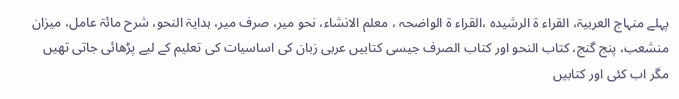پہلے منہاج العربیۃ، القراء ۃ الرشیدہ ،القراء ۃ الواضحہ ، معلم الانشاء، نحو میر، صرف میر، ہدایۃ النحو، شرح مائۃ عامل، میزان منشعب، پنج گنج، کتاب النحو اور کتاب الصرف جیسی کتابیں عربی زبان کی اساسیات کی تعلیم کے لیے پڑھائی جاتی تھیں مگر اب کئی اور کتابیں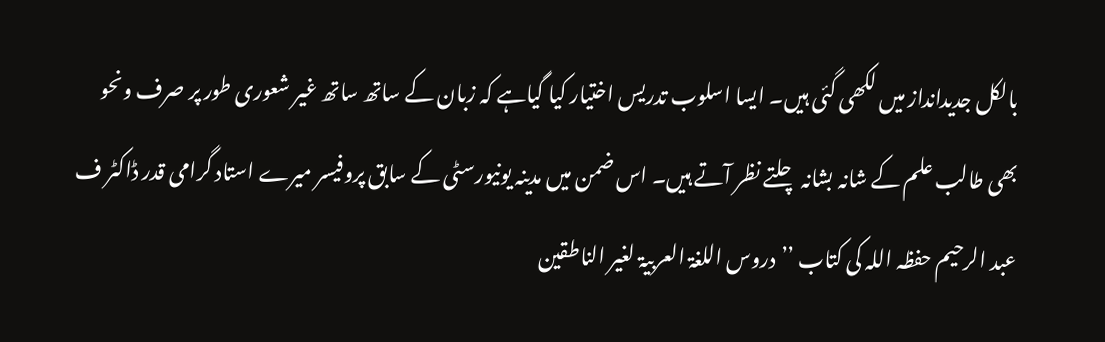بالکل جدیدانداز میں لکھی گئی ہیں۔ ایسا اسلوب تدریس اختیار کیا گیاہے کہ زبان کے ساتھ ساتھ غیر شعوری طور پر صرف ونحو بھی طالب علم کے شانہ بشانہ چلتے نظر آتے ہیں۔ اس ضمن میں مدینہ یونیورسٹی کے سابق پروفیسر میرے استاد گرامی قدر ڈاکٹر ف عبد الرحیم حفظہ اللہ کی کتاب ’’دروس اللغۃ العربیۃ لغیر الناطقین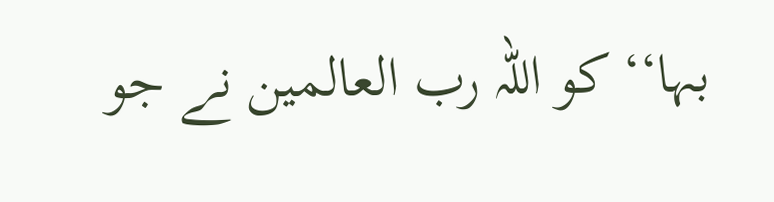بہا‘‘ کو اللہ رب العالمین نے جو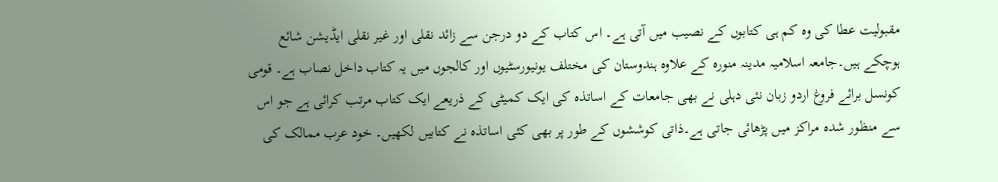مقبولیت عطا کی وہ کم ہی کتابوں کے نصیب میں آتی ہے۔ اس کتاب کے دو درجن سے زائد نقلی اور غیر نقلی ایڈیشن شائع ہوچکے ہیں۔جامعہ اسلامیہ مدینہ منورہ کے علاوہ ہندوستان کی مختلف یونیورسٹیوں اور کالجوں میں یہ کتاب داخل نصاب ہے۔ قومی کونسل برائے فروغ اردو زبان نئی دہلی نے بھی جامعات کے اساتذہ کی ایک کمیٹی کے ذریعے ایک کتاب مرتب کرائی ہے جو اس سے منظور شدہ مراکز میں پڑھائی جاتی ہے۔ذاتی کوششوں کے طور پر بھی کئی اساتذہ نے کتابیں لکھیں۔ خود عرب ممالک کی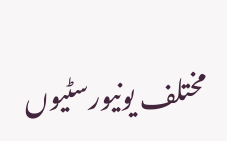مختلف یونیورسٹیوں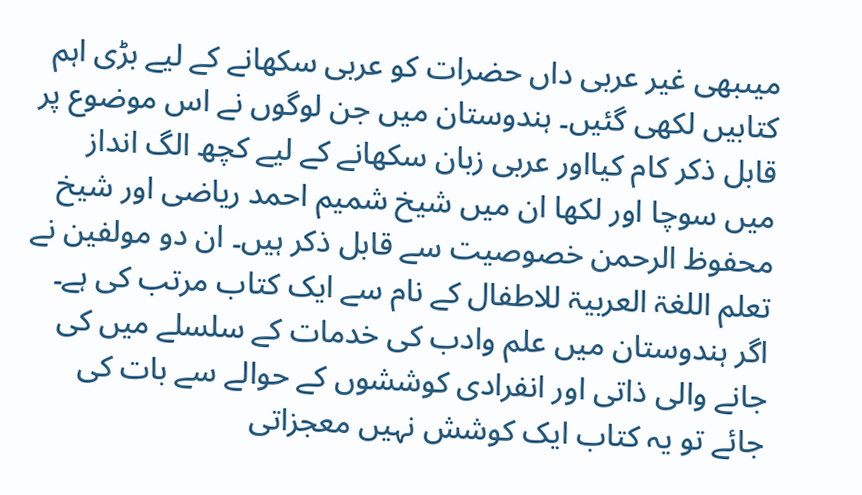میںبھی غیر عربی داں حضرات کو عربی سکھانے کے لیے بڑی اہم کتابیں لکھی گئیں۔ ہندوستان میں جن لوگوں نے اس موضوع پر قابل ذکر کام کیااور عربی زبان سکھانے کے لیے کچھ الگ انداز میں سوچا اور لکھا ان میں شیخ شمیم احمد ریاضی اور شیخ محفوظ الرحمن خصوصیت سے قابل ذکر ہیں۔ ان دو مولفین نے تعلم اللغۃ العربیۃ للاطفال کے نام سے ایک کتاب مرتب کی ہے۔ اگر ہندوستان میں علم وادب کی خدمات کے سلسلے میں کی جانے والی ذاتی اور انفرادی کوششوں کے حوالے سے بات کی جائے تو یہ کتاب ایک کوشش نہیں معجزاتی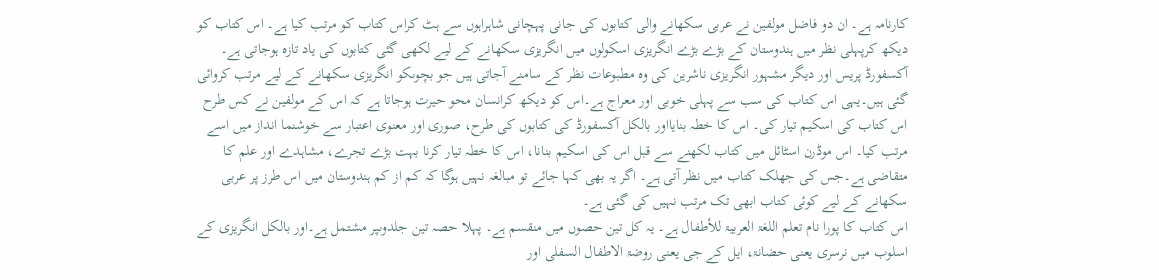کارنامہ ہے۔ ان دو فاضل مولفین نے عربی سکھانے والی کتابوں کی جانی پہچانی شاہراہوں سے ہٹ کراس کتاب کو مرتب کیا ہے۔ اس کتاب کو دیکھ کرپہلی نظر میں ہندوستان کے بڑے بڑے انگریزی اسکولوں میں انگریزی سکھانے کے لیے لکھی گئی کتابوں کی یاد تازہ ہوجاتی ہے۔ آکسفورڈ پریس اور دیگر مشہور انگریزی ناشرین کی وہ مطبوعات نظر کے سامنے آجاتی ہیں جو بچوںکو انگریزی سکھانے کے لیے مرتب کروائی گئی ہیں۔یہی اس کتاب کی سب سے پہلی خوبی اور معراج ہے۔اس کو دیکھ کرانسان محو حیرت ہوجاتا ہے کہ اس کے مولفین نے کس طرح اس کتاب کی اسکیم تیار کی۔ اس کا خطہ بنایااور بالکل آکسفورڈ کی کتابوں کی طرح، صوری اور معنوی اعتبار سے خوشنما انداز میں اسے مرتب کیا۔ اس موڈرن اسٹائل میں کتاب لکھنے سے قبل اس کی اسکیم بنانا، اس کا خطہ تیار کرنا بہت بڑے تجرے، مشاہدے اور علم کا متقاضی ہے۔جس کی جھلک کتاب میں نظر آتی ہے۔ اگر یہ بھی کہا جائے تو مبالغہ نہیں ہوگا کہ کم از کم ہندوستان میں اس طرز پر عربی سکھانے کے لیے کوئی کتاب ابھی تک مرتب نہیں کی گئی ہے۔
اس کتاب کا پورا نام تعلم اللغۃ العربیۃ للأطفال ہے۔ یہ کل تین حصوں میں منقسم ہے۔ پہلا حصہ تین جلدوںپر مشتمل ہے۔اور بالکل انگریزی کے اسلوب میں نرسری یعنی حضانۃ، ایل کے جی یعنی روضۃ الاطفال السفلی اور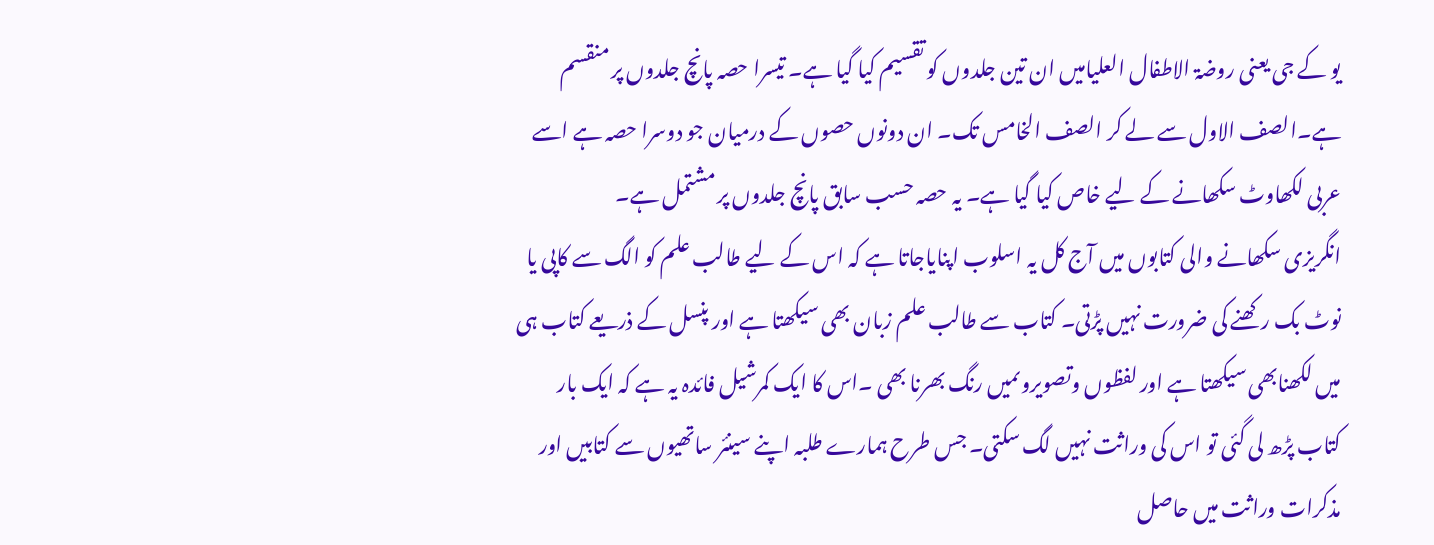یو کے جی یعنی روضۃ الاطفال العلیامیں ان تین جلدوں کو تقسیم کیا گیا ہے۔ تیسرا حصہ پانچ جلدوں پر منقسم ہے۔الصف الاول سے لے کر الصف الخامس تک۔ ان دونوں حصوں کے درمیان جو دوسرا حصہ ہے اسے عربی لکھاوٹ سکھانے کے لیے خاص کیا گیا ہے۔ یہ حصہ حسب سابق پانچ جلدوں پر مشتمل ہے۔
انگریزی سکھانے والی کتابوں میں آج کل یہ اسلوب اپنایاجاتا ہے کہ اس کے لیے طالب علم کو الگ سے کاپی یا نوٹ بک رکھنے کی ضرورت نہیں پڑتی۔ کتاب سے طالب علم زبان بھی سیکھتا ہے اور پنسل کے ذریعے کتاب ہی میں لکھنابھی سیکھتا ہے اور لفظوں وتصویروںمیں رنگ بھرنا بھی ۔اس کا ایک کمرشیل فائدہ یہ ہے کہ ایک بار کتاب پڑھ لی گئی تو اس کی وراثت نہیں لگ سکتی۔ جس طرح ہمارے طلبہ اپنے سینئر ساتھیوں سے کتابیں اور مذکرات وراثت میں حاصل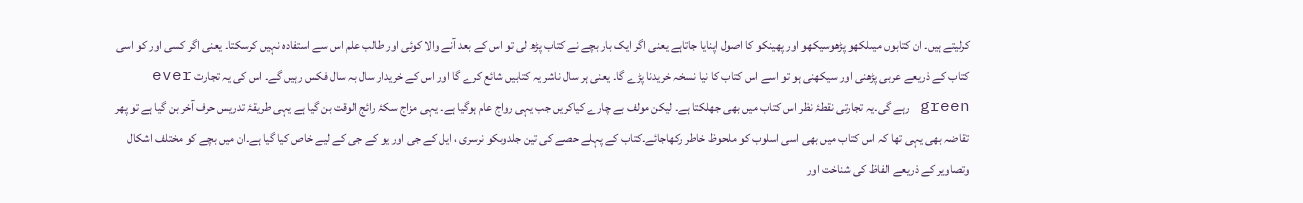کرلیتے ہیں۔ ان کتابوں میںلکھو پڑھوسیکھو اور پھینکو کا اصول اپنایا جاتاہے یعنی اگر ایک بار بچے نے کتاب پڑھ لی تو اس کے بعد آنے والا کوئی اور طالب علم اس سے استفادہ نہیں کرسکتا۔ یعنی اگر کسی اور کو اسی کتاب کے ذریعے عربی پڑھنی اور سیکھنی ہو تو اسے اس کتاب کا نیا نسخہ خریدنا پڑے گا۔ یعنی ہر سال ناشر یہ کتابیں شائع کرے گا اور اس کے خریدار سال بہ سال فکس رہیں گے۔ اس کی یہ تجارت ever green رہے گی۔یہ تجارتی نقطۂ نظر اس کتاب میں بھی جھلکتا ہے۔ لیکن مولف بے چارے کیاکریں جب یہی رواج عام ہوگیا ہے۔ یہی مزاج سکۂ رائج الوقت بن گیا ہے یہی طریقۂ تدریس حرف آخر بن گیا ہے تو پھر تقاضہ بھی یہی تھا کہ اس کتاب میں بھی اسی اسلوب کو ملحوظ خاطر رکھاجائے۔کتاب کے پہلے حصے کی تین جلدوںکو نرسری ، ایل کے جی اور یو کے جی کے لیے خاص کیا گیا ہے۔ان میں بچے کو مختلف اشکال وتصاویر کے ذریعے الفاظ کی شناخت اور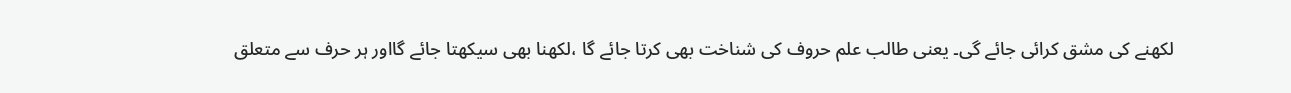لکھنے کی مشق کرائی جائے گی۔ یعنی طالب علم حروف کی شناخت بھی کرتا جائے گا ،لکھنا بھی سیکھتا جائے گااور ہر حرف سے متعلق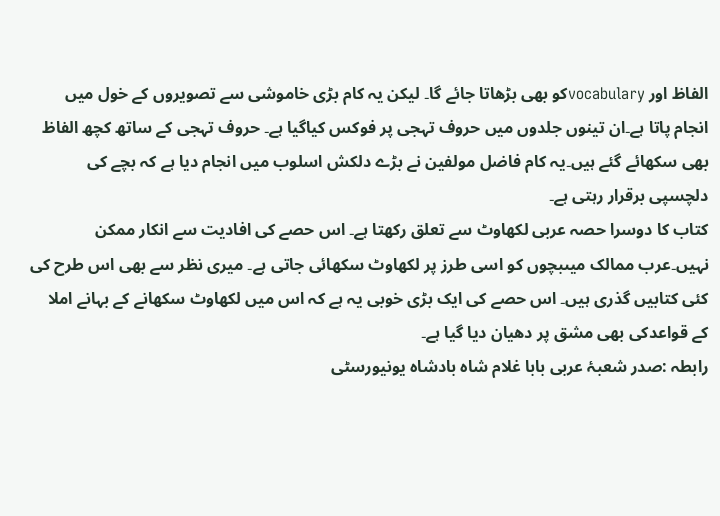الفاظ اور vocabularyکو بھی بڑھاتا جائے گا۔ لیکن یہ کام بڑی خاموشی سے تصویروں کے خول میں انجام پاتا ہے۔ان تینوں جلدوں میں حروف تہجی پر فوکس کیاگیا ہے۔ حروف تہجی کے ساتھ کچھ الفاظ بھی سکھائے گئے ہیں۔یہ کام فاضل مولفین نے بڑے دلکش اسلوب میں انجام دیا ہے کہ بچے کی دلچسپی برقرار رہتی ہے۔
کتاب کا دوسرا حصہ عربی لکھاوٹ سے تعلق رکھتا ہے۔ اس حصے کی افادیت سے انکار ممکن نہیں۔عرب ممالک میںبچوں کو اسی طرز پر لکھاوٹ سکھائی جاتی ہے۔ میری نظر سے بھی اس طرح کی کئی کتابیں گذری ہیں۔ اس حصے کی ایک بڑی خوبی یہ ہے کہ اس میں لکھاوٹ سکھانے کے بہانے املا کے قواعدکی بھی مشق پر دھیان دیا گیا ہے۔
رابطہ :صدر شعبۂ عربی بابا غلام شاہ بادشاہ یونیورسٹی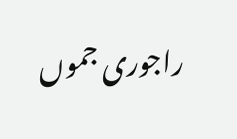راجوری جموں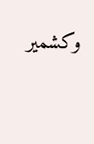وکشمیر